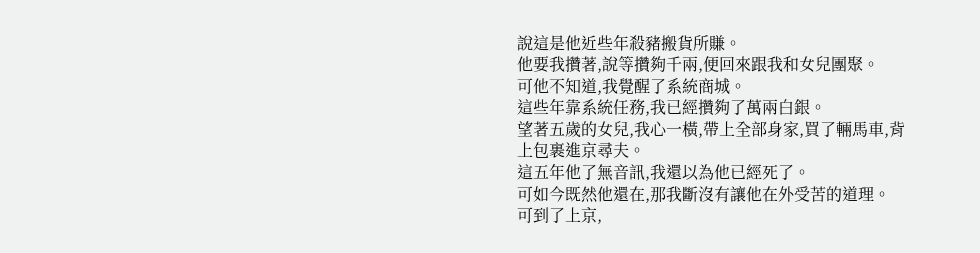說這是他近些年殺豬搬貨所賺。
他要我攢著,說等攢夠千兩,便回來跟我和女兒團聚。
可他不知道,我覺醒了系統商城。
這些年靠系統任務,我已經攢夠了萬兩白銀。
望著五歲的女兒,我心一橫,帶上全部身家,買了輛馬車,背上包裹進京尋夫。
這五年他了無音訊,我還以為他已經死了。
可如今既然他還在,那我斷沒有讓他在外受苦的道理。
可到了上京,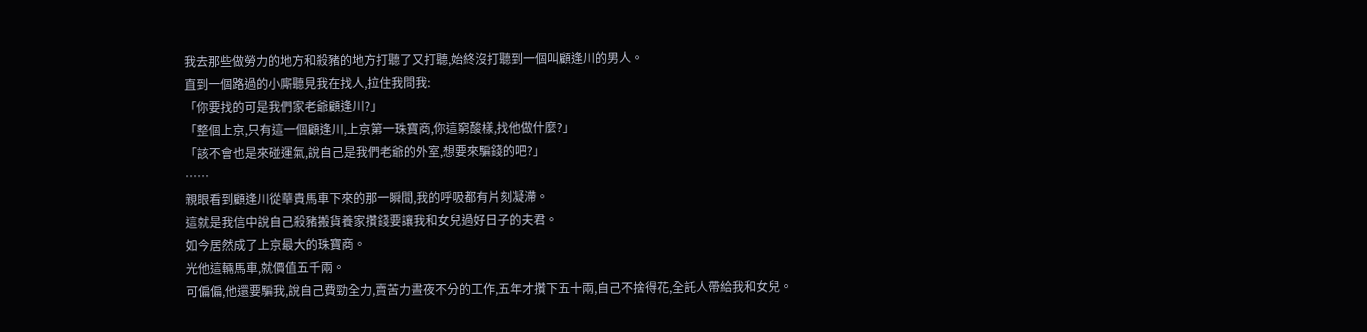我去那些做勞力的地方和殺豬的地方打聽了又打聽,始終沒打聽到一個叫顧逢川的男人。
直到一個路過的小廝聽見我在找人,拉住我問我:
「你要找的可是我們家老爺顧逢川?」
「整個上京,只有這一個顧逢川,上京第一珠寶商,你這窮酸樣,找他做什麼?」
「該不會也是來碰運氣,說自己是我們老爺的外室,想要來騙錢的吧?」
……
親眼看到顧逢川從華貴馬車下來的那一瞬間,我的呼吸都有片刻凝滯。
這就是我信中說自己殺豬搬貨養家攢錢要讓我和女兒過好日子的夫君。
如今居然成了上京最大的珠寶商。
光他這輛馬車,就價值五千兩。
可偏偏,他還要騙我,說自己費勁全力,賣苦力晝夜不分的工作,五年才攢下五十兩,自己不捨得花,全託人帶給我和女兒。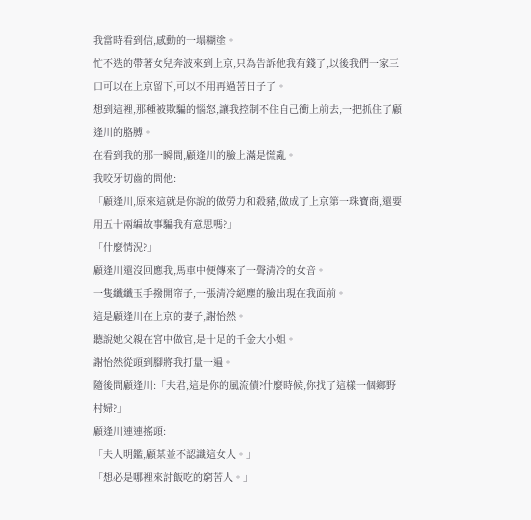我當時看到信,感動的一塌糊塗。
忙不迭的帶著女兒奔波來到上京,只為告訴他我有錢了,以後我們一家三口可以在上京留下,可以不用再過苦日子了。
想到這裡,那種被欺騙的惱怒,讓我控制不住自己衝上前去,一把抓住了顧逢川的胳膊。
在看到我的那一瞬間,顧逢川的臉上滿是慌亂。
我咬牙切齒的問他:
「顧逢川,原來這就是你說的做勞力和殺豬,做成了上京第一珠寶商,還要用五十兩編故事騙我有意思嗎?」
「什麼情況?」
顧逢川還沒回應我,馬車中便傳來了一聲清冷的女音。
一隻纖纖玉手撥開帘子,一張清冷絕塵的臉出現在我面前。
這是顧逢川在上京的妻子,謝怡然。
聽說她父親在宮中做官,是十足的千金大小姐。
謝怡然從頭到腳將我打量一遍。
隨後問顧逢川:「夫君,這是你的風流債?什麼時候,你找了這樣一個鄉野村婦?」
顧逢川連連搖頭:
「夫人明鑑,顧某並不認識這女人。」
「想必是哪裡來討飯吃的窮苦人。」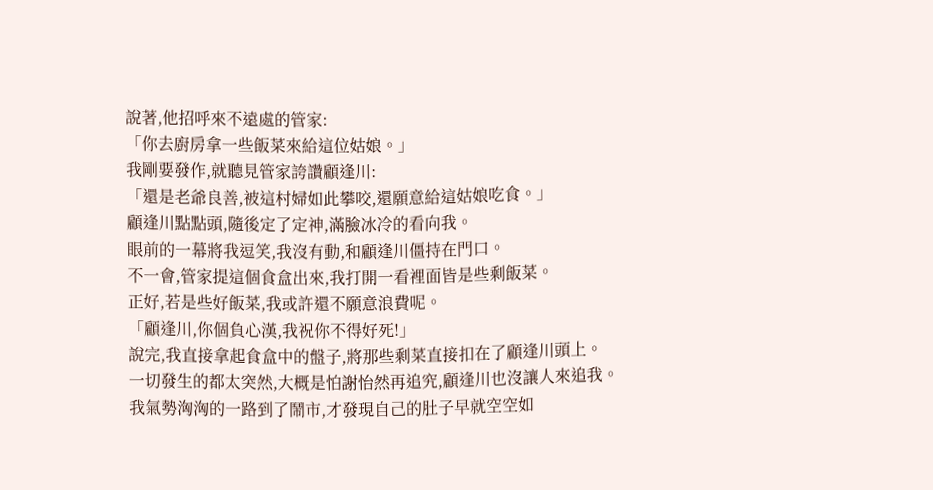說著,他招呼來不遠處的管家:
「你去廚房拿一些飯菜來給這位姑娘。」
我剛要發作,就聽見管家誇讚顧逢川:
「還是老爺良善,被這村婦如此攀咬,還願意給這姑娘吃食。」
顧逢川點點頭,隨後定了定神,滿臉冰冷的看向我。
眼前的一幕將我逗笑,我沒有動,和顧逢川僵持在門口。
不一會,管家提這個食盒出來,我打開一看裡面皆是些剩飯菜。
正好,若是些好飯菜,我或許還不願意浪費呢。
「顧逢川,你個負心漢,我祝你不得好死!」
說完,我直接拿起食盒中的盤子,將那些剩菜直接扣在了顧逢川頭上。
一切發生的都太突然,大概是怕謝怡然再追究,顧逢川也沒讓人來追我。
我氣勢洶洶的一路到了鬧市,才發現自己的肚子早就空空如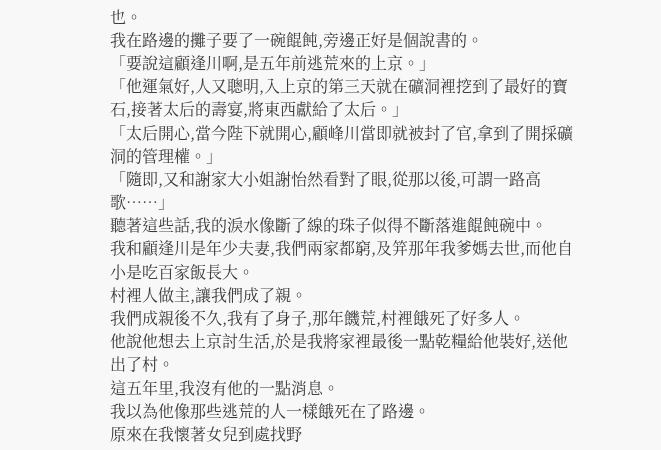也。
我在路邊的攤子要了一碗餛飩,旁邊正好是個說書的。
「要說這顧逢川啊,是五年前逃荒來的上京。」
「他運氣好,人又聰明,入上京的第三天就在礦洞裡挖到了最好的寶石,接著太后的壽宴,將東西獻給了太后。」
「太后開心,當今陛下就開心,顧峰川當即就被封了官,拿到了開採礦洞的管理權。」
「隨即,又和謝家大小姐謝怡然看對了眼,從那以後,可謂一路高歌……」
聽著這些話,我的淚水像斷了線的珠子似得不斷落進餛飩碗中。
我和顧逢川是年少夫妻,我們兩家都窮,及笄那年我爹媽去世,而他自小是吃百家飯長大。
村裡人做主,讓我們成了親。
我們成親後不久,我有了身子,那年饑荒,村裡餓死了好多人。
他說他想去上京討生活,於是我將家裡最後一點乾糧給他裝好,送他出了村。
這五年里,我沒有他的一點消息。
我以為他像那些逃荒的人一樣餓死在了路邊。
原來在我懷著女兒到處找野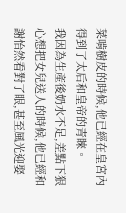菜啃樹皮的時候,他已經在皇宮內得到了太后和皇帝的青睞。
我因為生產後奶水不足,差點下狠心想把女兒送人的時候,他已經和謝怡然看對了眼,甚至風光迎娶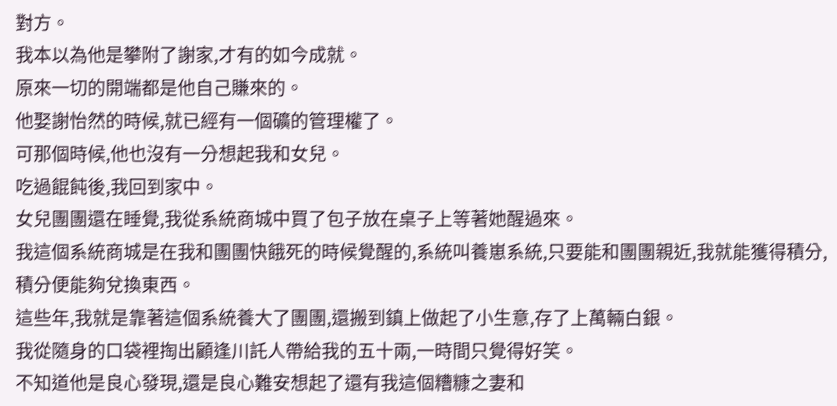對方。
我本以為他是攀附了謝家,才有的如今成就。
原來一切的開端都是他自己賺來的。
他娶謝怡然的時候,就已經有一個礦的管理權了。
可那個時候,他也沒有一分想起我和女兒。
吃過餛飩後,我回到家中。
女兒團團還在睡覺,我從系統商城中買了包子放在桌子上等著她醒過來。
我這個系統商城是在我和團團快餓死的時候覺醒的,系統叫養崽系統,只要能和團團親近,我就能獲得積分,積分便能夠兌換東西。
這些年,我就是靠著這個系統養大了團團,還搬到鎮上做起了小生意,存了上萬輛白銀。
我從隨身的口袋裡掏出顧逢川託人帶給我的五十兩,一時間只覺得好笑。
不知道他是良心發現,還是良心難安想起了還有我這個糟糠之妻和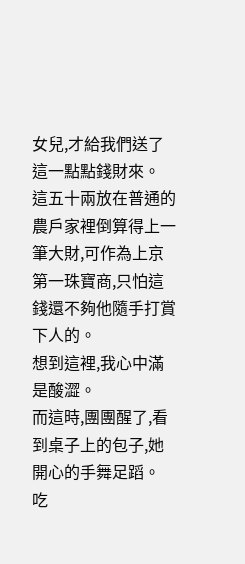女兒,才給我們送了這一點點錢財來。
這五十兩放在普通的農戶家裡倒算得上一筆大財,可作為上京第一珠寶商,只怕這錢還不夠他隨手打賞下人的。
想到這裡,我心中滿是酸澀。
而這時,團團醒了,看到桌子上的包子,她開心的手舞足蹈。
吃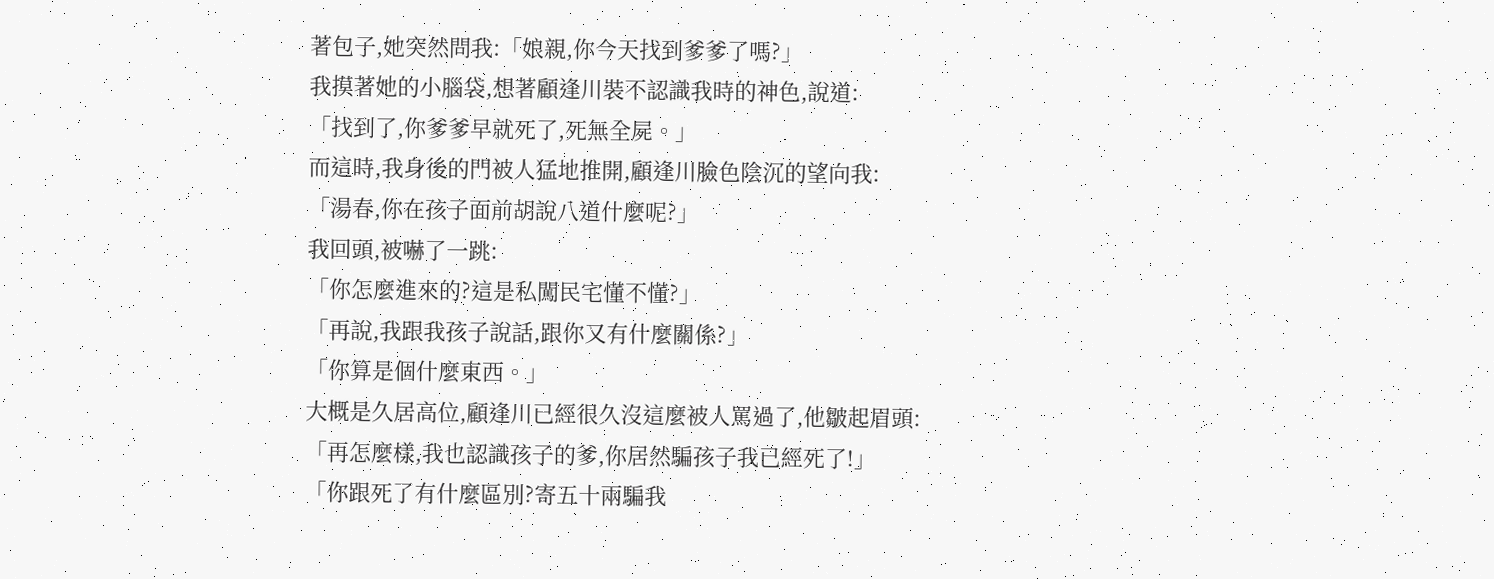著包子,她突然問我:「娘親,你今天找到爹爹了嗎?」
我摸著她的小腦袋,想著顧逢川裝不認識我時的神色,說道:
「找到了,你爹爹早就死了,死無全屍。」
而這時,我身後的門被人猛地推開,顧逢川臉色陰沉的望向我:
「湯春,你在孩子面前胡說八道什麼呢?」
我回頭,被嚇了一跳:
「你怎麼進來的?這是私闖民宅懂不懂?」
「再說,我跟我孩子說話,跟你又有什麼關係?」
「你算是個什麼東西。」
大概是久居高位,顧逢川已經很久沒這麼被人罵過了,他皺起眉頭:
「再怎麼樣,我也認識孩子的爹,你居然騙孩子我已經死了!」
「你跟死了有什麼區別?寄五十兩騙我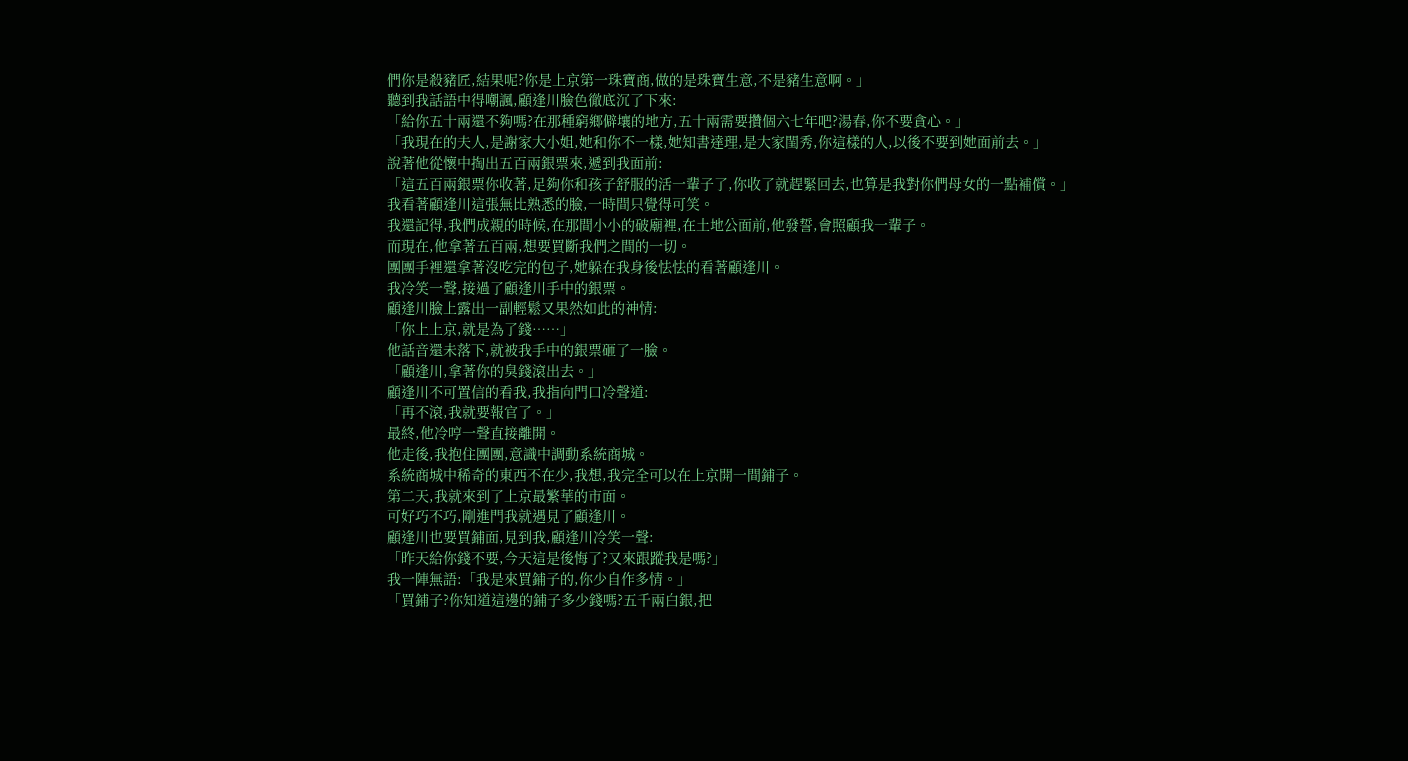們你是殺豬匠,結果呢?你是上京第一珠寶商,做的是珠寶生意,不是豬生意啊。」
聽到我話語中得嘲諷,顧逢川臉色徹底沉了下來:
「給你五十兩還不夠嗎?在那種窮鄉僻壤的地方,五十兩需要攢個六七年吧?湯春,你不要貪心。」
「我現在的夫人,是謝家大小姐,她和你不一樣,她知書達理,是大家閨秀,你這樣的人,以後不要到她面前去。」
說著他從懷中掏出五百兩銀票來,遞到我面前:
「這五百兩銀票你收著,足夠你和孩子舒服的活一輩子了,你收了就趕緊回去,也算是我對你們母女的一點補償。」
我看著顧逢川這張無比熟悉的臉,一時間只覺得可笑。
我還記得,我們成親的時候,在那間小小的破廟裡,在土地公面前,他發誓,會照顧我一輩子。
而現在,他拿著五百兩,想要買斷我們之間的一切。
團團手裡還拿著沒吃完的包子,她躲在我身後怯怯的看著顧逢川。
我冷笑一聲,接過了顧逢川手中的銀票。
顧逢川臉上露出一副輕鬆又果然如此的神情:
「你上上京,就是為了錢……」
他話音還未落下,就被我手中的銀票砸了一臉。
「顧逢川,拿著你的臭錢滾出去。」
顧逢川不可置信的看我,我指向門口冷聲道:
「再不滾,我就要報官了。」
最終,他冷哼一聲直接離開。
他走後,我抱住團團,意識中調動系統商城。
系統商城中稀奇的東西不在少,我想,我完全可以在上京開一間鋪子。
第二天,我就來到了上京最繁華的市面。
可好巧不巧,剛進門我就遇見了顧逢川。
顧逢川也要買鋪面,見到我,顧逢川冷笑一聲:
「昨天給你錢不要,今天這是後悔了?又來跟蹤我是嗎?」
我一陣無語:「我是來買鋪子的,你少自作多情。」
「買鋪子?你知道這邊的鋪子多少錢嗎?五千兩白銀,把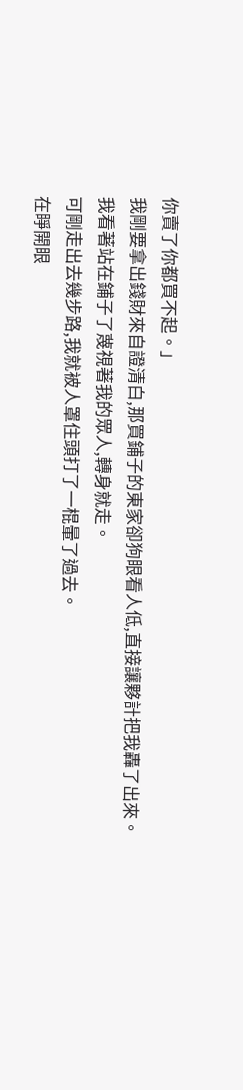你賣了你都買不起。」
我剛要拿出錢財來自證清白,那買鋪子的東家卻狗眼看人低,直接讓夥計把我轟了出來。
我看著站在鋪子了蔑視著我的眾人,轉身就走。
可剛走出去幾步路,我就被人罩住頭打了一棍暈了過去。
在睜開眼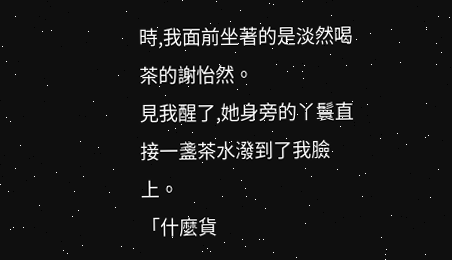時,我面前坐著的是淡然喝茶的謝怡然。
見我醒了,她身旁的丫鬟直接一盞茶水潑到了我臉上。
「什麼貨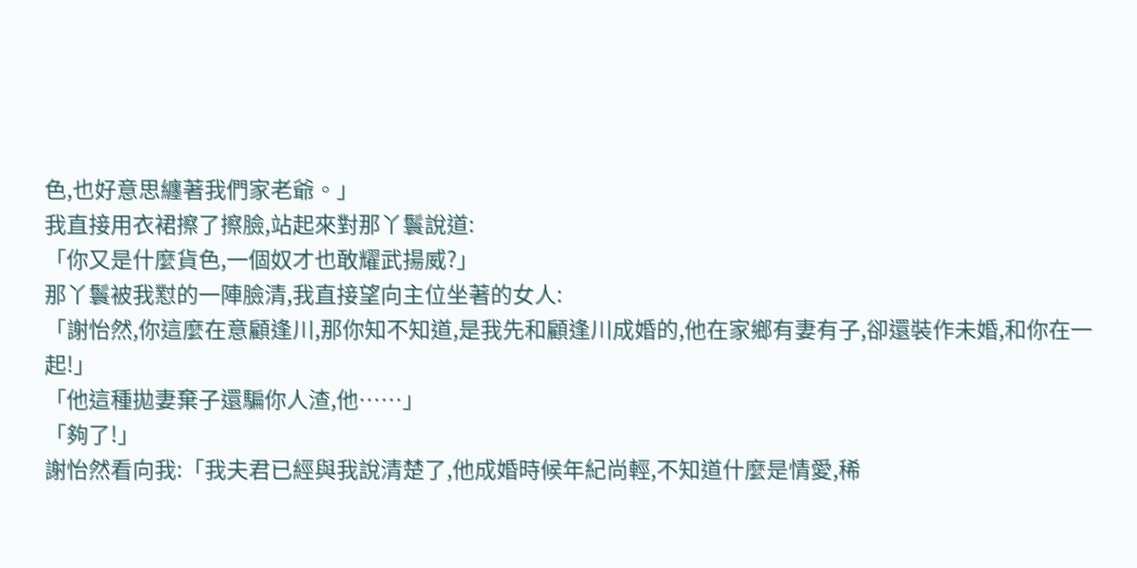色,也好意思纏著我們家老爺。」
我直接用衣裙擦了擦臉,站起來對那丫鬟說道:
「你又是什麼貨色,一個奴才也敢耀武揚威?」
那丫鬟被我懟的一陣臉清,我直接望向主位坐著的女人:
「謝怡然,你這麼在意顧逢川,那你知不知道,是我先和顧逢川成婚的,他在家鄉有妻有子,卻還裝作未婚,和你在一起!」
「他這種拋妻棄子還騙你人渣,他……」
「夠了!」
謝怡然看向我:「我夫君已經與我說清楚了,他成婚時候年紀尚輕,不知道什麼是情愛,稀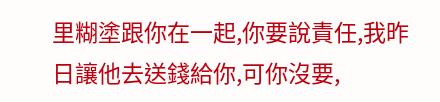里糊塗跟你在一起,你要說責任,我昨日讓他去送錢給你,可你沒要,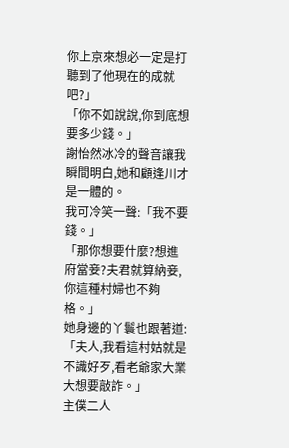你上京來想必一定是打聽到了他現在的成就吧?」
「你不如說說,你到底想要多少錢。」
謝怡然冰冷的聲音讓我瞬間明白,她和顧逢川才是一體的。
我可冷笑一聲:「我不要錢。」
「那你想要什麼?想進府當妾?夫君就算納妾,你這種村婦也不夠格。」
她身邊的丫鬟也跟著道:
「夫人,我看這村姑就是不識好歹,看老爺家大業大想要敲詐。」
主僕二人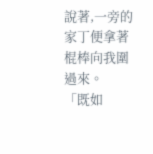說著,一旁的家丁便拿著棍棒向我圍過來。
「既如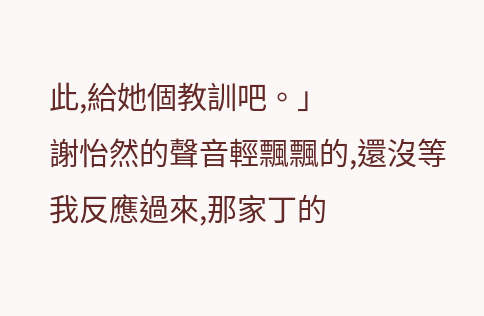此,給她個教訓吧。」
謝怡然的聲音輕飄飄的,還沒等我反應過來,那家丁的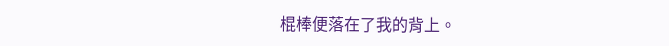棍棒便落在了我的背上。